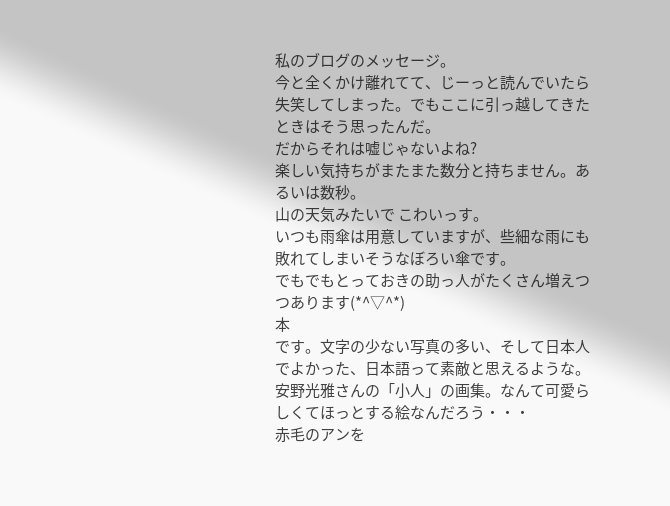私のブログのメッセージ。
今と全くかけ離れてて、じーっと読んでいたら失笑してしまった。でもここに引っ越してきたときはそう思ったんだ。
だからそれは嘘じゃないよね?
楽しい気持ちがまたまた数分と持ちません。あるいは数秒。
山の天気みたいで こわいっす。
いつも雨傘は用意していますが、些細な雨にも敗れてしまいそうなぼろい傘です。
でもでもとっておきの助っ人がたくさん増えつつあります(*^▽^*)
本
です。文字の少ない写真の多い、そして日本人でよかった、日本語って素敵と思えるような。
安野光雅さんの「小人」の画集。なんて可愛らしくてほっとする絵なんだろう・・・
赤毛のアンを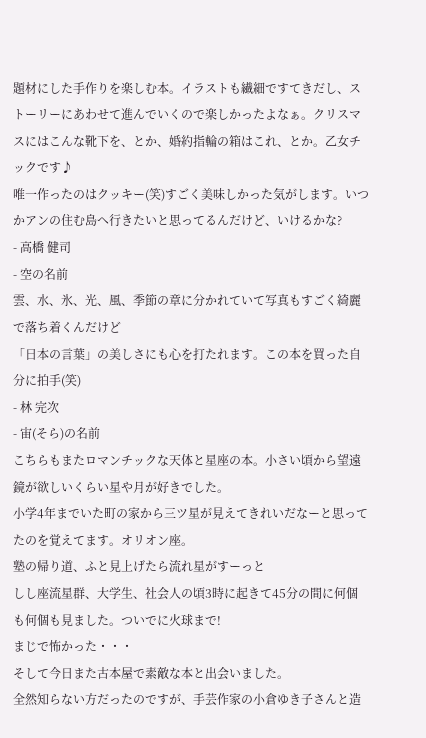題材にした手作りを楽しむ本。イラストも繊細ですてきだし、ストーリーにあわせて進んでいくので楽しかったよなぁ。クリスマスにはこんな靴下を、とか、婚約指輪の箱はこれ、とか。乙女チックです♪
唯一作ったのはクッキー(笑)すごく美味しかった気がします。いつかアンの住む島へ行きたいと思ってるんだけど、いけるかな?
- 高橋 健司
- 空の名前
雲、水、氷、光、風、季節の章に分かれていて写真もすごく綺麗で落ち着くんだけど
「日本の言葉」の美しさにも心を打たれます。この本を買った自分に拍手(笑)
- 林 完次
- 宙(そら)の名前
こちらもまたロマンチックな天体と星座の本。小さい頃から望遠鏡が欲しいくらい星や月が好きでした。
小学4年までいた町の家から三ツ星が見えてきれいだなーと思ってたのを覚えてます。オリオン座。
塾の帰り道、ふと見上げたら流れ星がすーっと
しし座流星群、大学生、社会人の頃3時に起きて45分の間に何個も何個も見ました。ついでに火球まで!
まじで怖かった・・・
そして今日また古本屋で素敵な本と出会いました。
全然知らない方だったのですが、手芸作家の小倉ゆき子さんと造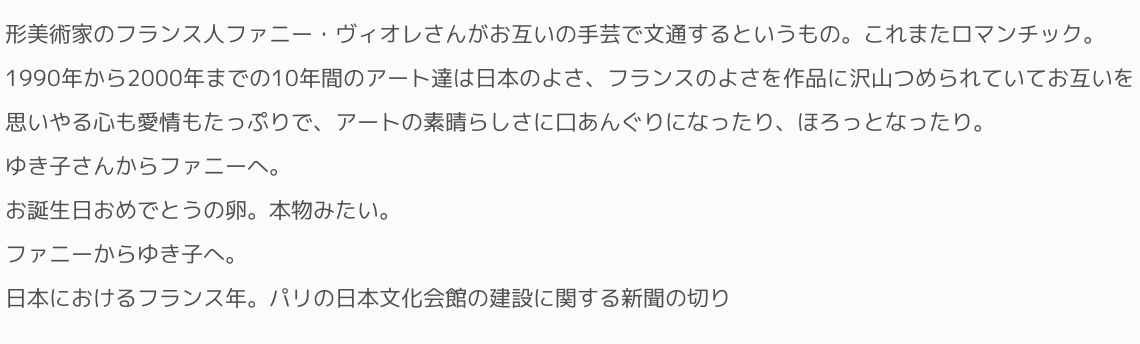形美術家のフランス人ファニー・ヴィオレさんがお互いの手芸で文通するというもの。これまたロマンチック。
1990年から2000年までの10年間のアート達は日本のよさ、フランスのよさを作品に沢山つめられていてお互いを思いやる心も愛情もたっぷりで、アートの素晴らしさに口あんぐりになったり、ほろっとなったり。
ゆき子さんからファニーへ。
お誕生日おめでとうの卵。本物みたい。
ファニーからゆき子へ。
日本におけるフランス年。パリの日本文化会館の建設に関する新聞の切り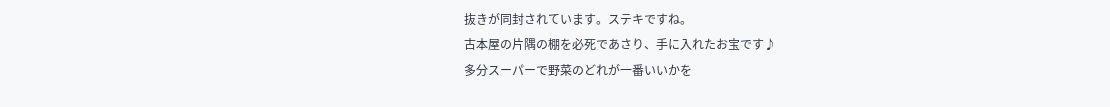抜きが同封されています。ステキですね。
古本屋の片隅の棚を必死であさり、手に入れたお宝です♪
多分スーパーで野菜のどれが一番いいかを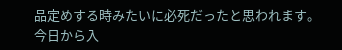品定めする時みたいに必死だったと思われます。
今日から入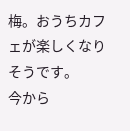梅。おうちカフェが楽しくなりそうです。
今から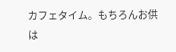カフェタイム。もちろんお供は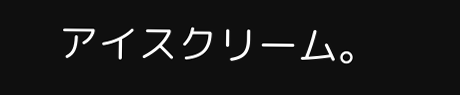アイスクリーム。